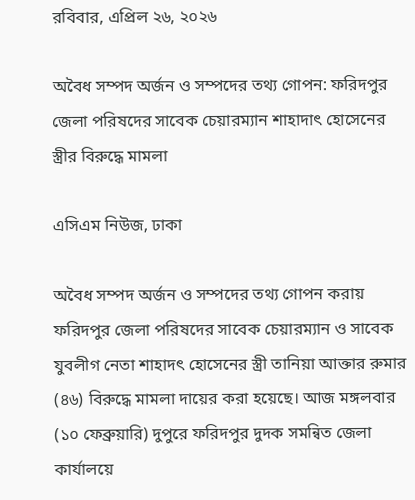রবিবার, এপ্রিল ২৬, ২০২৬

অবৈধ সম্পদ অর্জন ও সম্পদের তথ্য গোপন: ফরিদপুর জেলা পরিষদের সাবেক চেয়ারম্যান শাহাদাৎ হোসেনের স্ত্রীর বিরুদ্ধে মামলা

এসিএম নিউজ, ঢাকা

অবৈধ সম্পদ অর্জন ও সম্পদের তথ্য গোপন করায় ফরিদপুর জেলা পরিষদের সাবেক চেয়ারম্যান ও সাবেক যুবলীগ নেতা শাহাদৎ হোসেনের স্ত্রী তানিয়া আক্তার রুমার (৪৬) বিরুদ্ধে মামলা দায়ের করা হয়েছে। আজ মঙ্গলবার (১০ ফেব্রুয়ারি) দুপুরে ফরিদপুর দুদক সমন্বিত জেলা কার্যালয়ে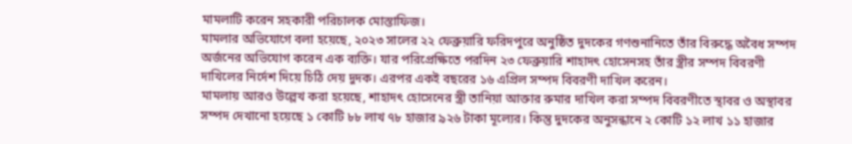মামলাটি করেন সহকারী পরিচালক মোস্তাফিজ।
মামলার অভিযোগে বলা হয়েছে, ২০২৩ সালের ২২ ফেব্রুয়ারি ফরিদপুরে অনুষ্ঠিত দুদকের গণশুনানিতে তাঁর বিরুদ্ধে অবৈধ সম্পদ অর্জনের অভিযোগ করেন এক ব্যক্তি। যার পরিপ্রেক্ষিতে পরদিন ২৩ ফেব্রুয়ারি শাহাদৎ হোসেনসহ তাঁর স্ত্রীর সম্পদ বিবরণী দাখিলের নির্দেশ দিয়ে চিঠি দেয় দুদক। এরপর একই বছরের ১৬ এপ্রিল সম্পদ বিবরণী দাখিল করেন।
মামলায় আরও উল্লেখ করা হয়েছে, শাহাদৎ হোসেনের স্ত্রী তানিয়া আক্তার রুমার দাখিল করা সম্পদ বিবরণীতে স্থাবর ও অস্থাবর সম্পদ দেখানো হয়েছে ১ কোটি ৮৮ লাখ ৭৮ হাজার ৯২৬ টাকা মূল্যের। কিন্তু দুদকের অনুসন্ধানে ২ কোটি ১২ লাখ ১১ হাজার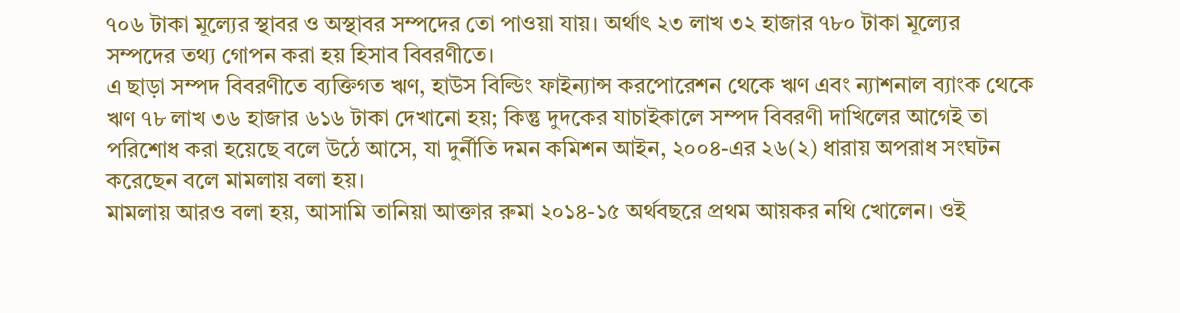৭০৬ টাকা মূল্যের স্থাবর ও অস্থাবর সম্পদের তো পাওয়া যায়। অর্থাৎ ২৩ লাখ ৩২ হাজার ৭৮০ টাকা মূল্যের সম্পদের তথ্য গোপন করা হয় হিসাব বিবরণীতে।
এ ছাড়া সম্পদ বিবরণীতে ব্যক্তিগত ঋণ, হাউস বিল্ডিং ফাইন্যান্স করপোরেশন থেকে ঋণ এবং ন্যাশনাল ব্যাংক থেকে ঋণ ৭৮ লাখ ৩৬ হাজার ৬১৬ টাকা দেখানো হয়; কিন্তু দুদকের যাচাইকালে সম্পদ বিবরণী দাখিলের আগেই তা পরিশোধ করা হয়েছে বলে উঠে আসে, যা দুর্নীতি দমন কমিশন আইন, ২০০৪-এর ২৬(২) ধারায় অপরাধ সংঘটন করেছেন বলে মামলায় বলা হয়।
মামলায় আরও বলা হয়, আসামি তানিয়া আক্তার রুমা ২০১৪-১৫ অর্থবছরে প্রথম আয়কর নথি খোলেন। ওই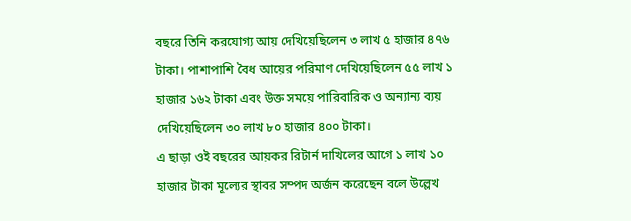বছরে তিনি করযোগ্য আয় দেখিয়েছিলেন ৩ লাখ ৫ হাজার ৪৭৬ টাকা। পাশাপাশি বৈধ আয়ের পরিমাণ দেখিয়েছিলেন ৫৫ লাখ ১ হাজার ১৬২ টাকা এবং উক্ত সময়ে পারিবারিক ও অন্যান্য ব্যয় দেখিয়েছিলেন ৩০ লাখ ৮০ হাজার ৪০০ টাকা।
এ ছাড়া ওই বছরের আয়কর রিটার্ন দাখিলের আগে ১ লাখ ১০ হাজার টাকা মূল্যের স্থাবর সম্পদ অর্জন করেছেন বলে উল্লেখ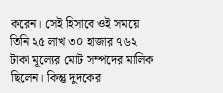করেন। সেই হিসাবে ওই সময়ে তিনি ২৫ লাখ ৩০ হাজার ৭৬২ টাকা মূল্যের মোট সম্পদের মালিক ছিলেন। কিন্তু দুদকের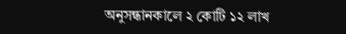অনুসন্ধানকালে ২ কোটি ১২ লাখ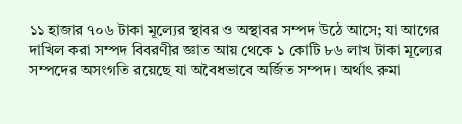১১ হাজার ৭০৬ টাকা মূল্যের স্থাবর ও অস্থাবর সম্পদ উঠে আসে; যা আগের দাখিল করা সম্পদ বিবরণীর জ্ঞাত আয় থেকে ১ কোটি ৮৬ লাখ টাকা মূল্যের সম্পদের অসংগতি রয়েছে যা অবৈধভাবে অর্জিত সম্পদ। অর্থাৎ রুমা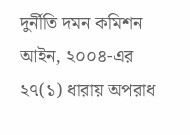দুর্নীতি দমন কমিশন আইন, ২০০৪-এর ২৭(১) ধারায় অপরাধ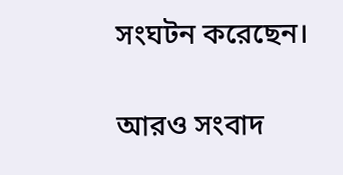সংঘটন করেছেন।

আরও সংবাদ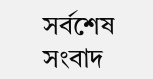সর্বশেষ সংবাদ